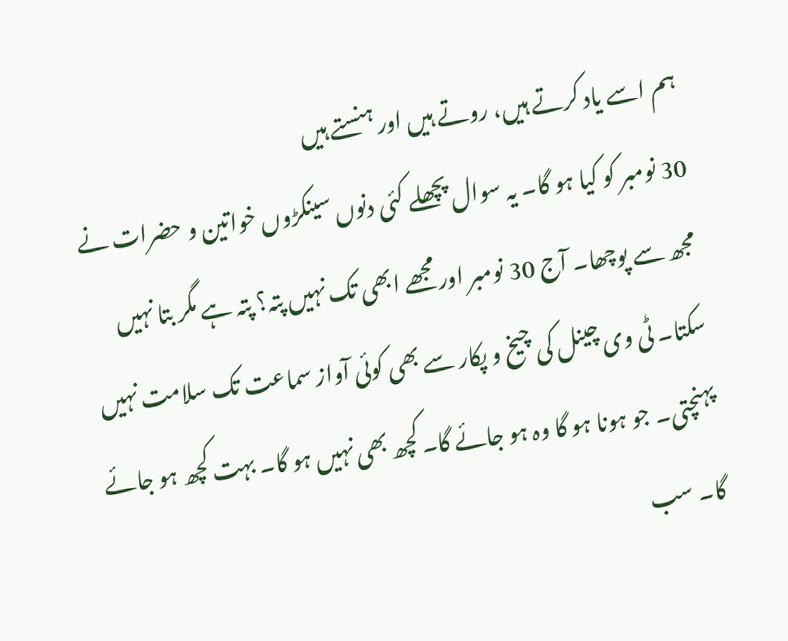ہم اسے یاد کرتے ہیں، روتے ہیں اور ہنستے ہیں
30 نومبر کو کیا ہو گا۔ یہ سوال پچھلے کئی دنوں سینکڑوں خواتین و حضرات نے مجھ سے پوچھا۔ آج 30 نومبر اور مجھے ابھی تک نہیں پتہ؟ پتہ ہے مگر بتا نہیں سکتا۔ ٹی وی چینل کی چیخ و پکار سے بھی کوئی آواز سماعت تک سلامت نہیں پہنچتی۔ جو ہونا ہو گا وہ ہو جائے گا۔ کچھ بھی نہیں ہو گا۔ بہت کچھ ہو جائے گا۔ سب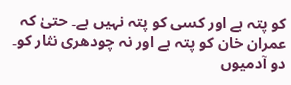کو پتہ ہے اور کسی کو پتہ نہیں ہے۔ حتیٰ کہ عمران خان کو پتہ ہے اور نہ چودھری نثار کو۔ دو آدمیوں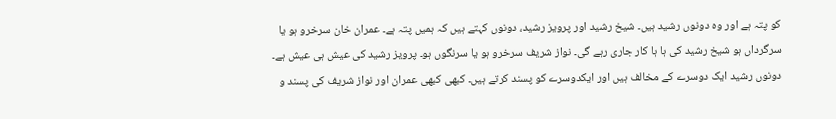کو پتہ ہے اور وہ دونوں رشید ہیں۔ شیخ رشید اور پرویز رشید، دونوں کہتے ہیں کہ ہمیں پتہ ہے۔ عمران خان سرخرو ہو یا سرگرداں ہو شیخ رشید کی ہا ہا کار جاری رہے گی۔ نواز شریف سرخرو ہو یا سرنگوں ہو۔ پرویز رشید کی عیش ہی عیش ہے۔ دونوں رشید ایک دوسرے کے مخالف ہیں اور ایکدوسرے کو پسند کرتے ہیں۔ کبھی کبھی عمران اور نواز شریف کی پسند و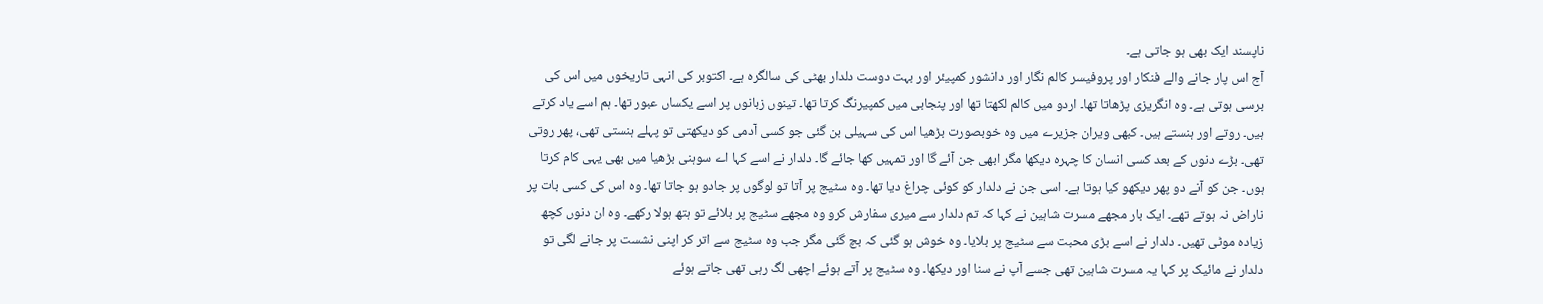ناپسند ایک بھی ہو جاتی ہے۔
آج اس پار جانے والے فنکار اور پروفیسر کالم نگار اور دانشور کمپیئر اور بہت دوست دلدار بھٹی کی سالگرہ ہے۔ اکتوبر کی انہی تاریخوں میں اس کی برسی ہوتی ہے۔ وہ انگریزی پڑھاتا تھا۔ اردو میں کالم لکھتا تھا اور پنجابی میں کمپیرنگ کرتا تھا۔ تینوں زبانوں پر اسے یکساں عبور تھا۔ ہم اسے یاد کرتے ہیں۔ روتے اور ہنستے ہیں۔ کبھی ویران جزیرے میں وہ خوبصورت بڑھیا اس کی سہیلی بن گئی جو کسی آدمی کو دیکھتی تو پہلے ہنستی تھی، پھر روتی تھی۔ بڑے دنوں کے بعد کسی انسان کا چہرہ دیکھا مگر ابھی جن آئے گا اور تمہیں کھا جائے گا۔ دلدار نے اسے کہا اے سوہنی بڑھیا میں بھی یہی کام کرتا ہوں۔ جن کو آنے دو پھر دیکھو کیا ہوتا ہے۔ اسی جن نے دلدار کو کوئی چراغ دیا تھا۔ وہ سٹیج پر آتا تو لوگوں پر جادو ہو جاتا تھا۔ وہ اس کی کسی بات پر ناراض نہ ہوتے تھے۔ ایک بار مجھے مسرت شاہین نے کہا کہ تم دلدار سے میری سفارش کرو وہ مجھے سٹیج پر بلائے تو ہتھ ہولا رکھے۔ وہ ان دنوں کچھ زیادہ موٹی تھیں۔ دلدار نے اسے بڑی محبت سے سٹیج پر بلایا۔ وہ خوش ہو گئی کہ بچ گئی مگر جب وہ سٹیج سے اتر کر اپنی نشست پر جانے لگی تو دلدار نے مائیک پر کہا یہ مسرت شاہین تھی جسے آپ نے سنا اور دیکھا۔ وہ سٹیج پر آتے ہوئے اچھی لگ رہی تھی جاتے ہوئے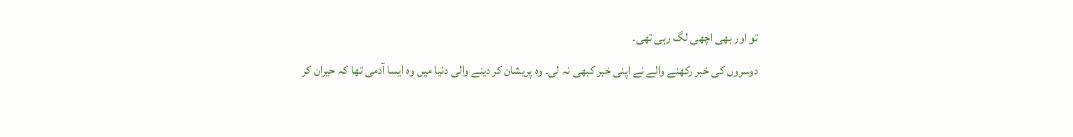تو اور بھی اچھی لگ رہی تھی۔
دوسروں کی خبر رکھنے والے نے اپنی خبر کبھی نہ لی۔ وہ پریشان کر دینے والی دنیا میں وہ ایسا آدمی تھا کہ حیران کر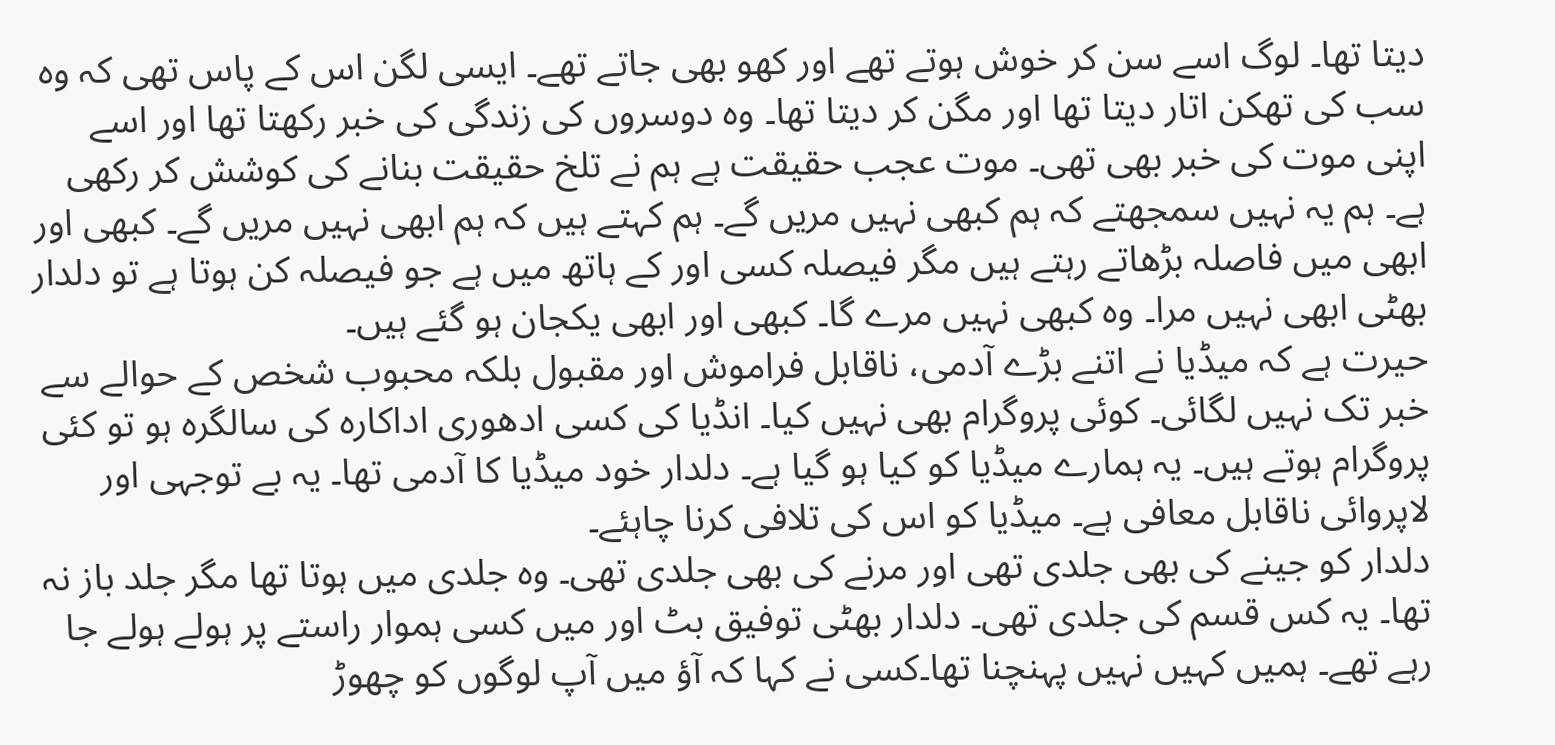دیتا تھا۔ لوگ اسے سن کر خوش ہوتے تھے اور کھو بھی جاتے تھے۔ ایسی لگن اس کے پاس تھی کہ وہ سب کی تھکن اتار دیتا تھا اور مگن کر دیتا تھا۔ وہ دوسروں کی زندگی کی خبر رکھتا تھا اور اسے اپنی موت کی خبر بھی تھی۔ موت عجب حقیقت ہے ہم نے تلخ حقیقت بنانے کی کوشش کر رکھی ہے۔ ہم یہ نہیں سمجھتے کہ ہم کبھی نہیں مریں گے۔ ہم کہتے ہیں کہ ہم ابھی نہیں مریں گے۔ کبھی اور ابھی میں فاصلہ بڑھاتے رہتے ہیں مگر فیصلہ کسی اور کے ہاتھ میں ہے جو فیصلہ کن ہوتا ہے تو دلدار بھٹی ابھی نہیں مرا۔ وہ کبھی نہیں مرے گا۔ کبھی اور ابھی یکجان ہو گئے ہیں۔
حیرت ہے کہ میڈیا نے اتنے بڑے آدمی، ناقابل فراموش اور مقبول بلکہ محبوب شخص کے حوالے سے خبر تک نہیں لگائی۔ کوئی پروگرام بھی نہیں کیا۔ انڈیا کی کسی ادھوری اداکارہ کی سالگرہ ہو تو کئی پروگرام ہوتے ہیں۔ یہ ہمارے میڈیا کو کیا ہو گیا ہے۔ دلدار خود میڈیا کا آدمی تھا۔ یہ بے توجہی اور لاپروائی ناقابل معافی ہے۔ میڈیا کو اس کی تلافی کرنا چاہئے۔
دلدار کو جینے کی بھی جلدی تھی اور مرنے کی بھی جلدی تھی۔ وہ جلدی میں ہوتا تھا مگر جلد باز نہ تھا۔ یہ کس قسم کی جلدی تھی۔ دلدار بھٹی توفیق بٹ اور میں کسی ہموار راستے پر ہولے ہولے جا رہے تھے۔ ہمیں کہیں نہیں پہنچنا تھا۔کسی نے کہا کہ آؤ میں آپ لوگوں کو چھوڑ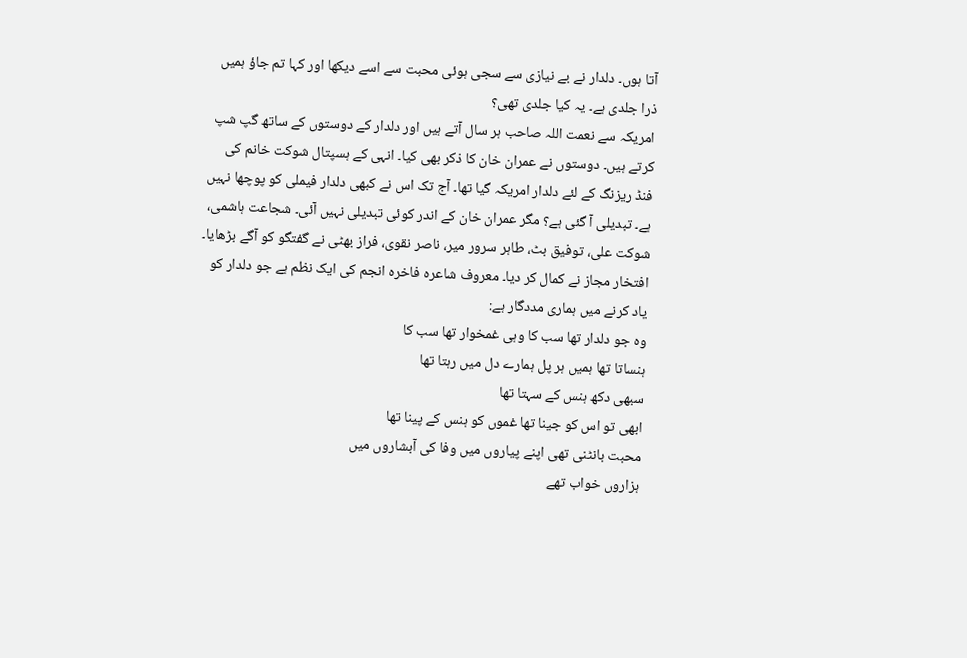آتا ہوں۔ دلدار نے بے نیازی سے سجی ہوئی محبت سے اسے دیکھا اور کہا تم جاؤ ہمیں ذرا جلدی ہے۔ یہ کیا جلدی تھی؟
امریکہ سے نعمت اللہ صاحب ہر سال آتے ہیں اور دلدار کے دوستوں کے ساتھ گپ شپ کرتے ہیں۔ دوستوں نے عمران خان کا ذکر بھی کیا۔ انہی کے ہسپتال شوکت خانم کی فنڈ ریزنگ کے لئے دلدار امریکہ گیا تھا۔ آج تک اس نے کبھی دلدار فیملی کو پوچھا نہیں ہے۔ تبدیلی آ گئی ہے؟ مگر عمران خان کے اندر کوئی تبدیلی نہیں آئی۔ شجاعت ہاشمی، شوکت علی، توفیق بٹ، طاہر سرور میر، ناصر نقوی، فراز بھٹی نے گفتگو کو آگے بڑھایا۔ افتخار مجاز نے کمال کر دیا۔ معروف شاعرہ فاخرہ انجم کی ایک نظم ہے جو دلدار کو یاد کرنے میں ہماری مددگار ہے:
وہ جو دلدار تھا سب کا وہی غمخوار تھا سب کا
ہنساتا تھا ہمیں ہر پل ہمارے دل میں رہتا تھا
سبھی دکھ ہنس کے سہتا تھا
ابھی تو اس کو جینا تھا غموں کو ہنس کے پینا تھا
محبت بانٹنی تھی اپنے پیاروں میں وفا کی آبشاروں میں
ہزاروں خواب تھے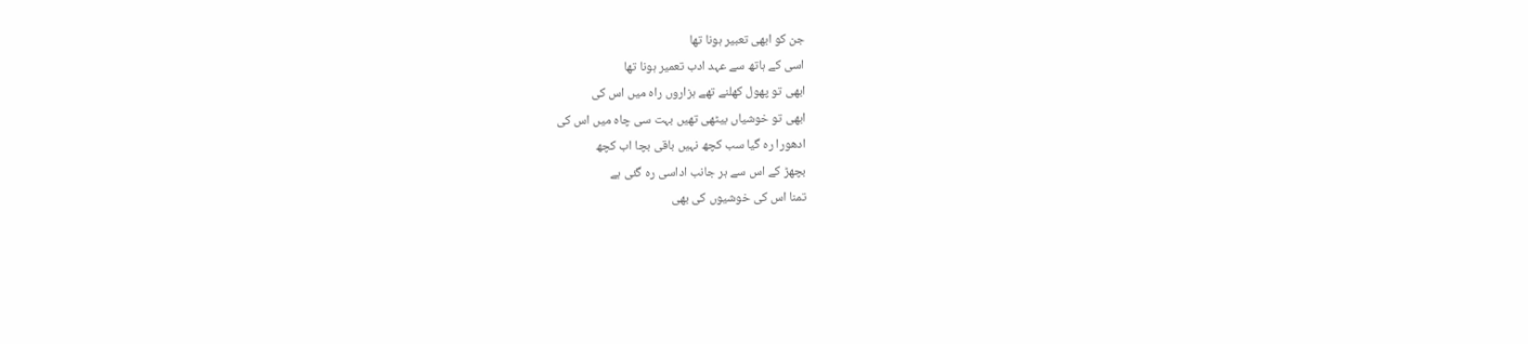جن کو ابھی تعبیر ہونا تھا
اسی کے ہاتھ سے عہد ادب تعمیر ہونا تھا
ابھی تو پھول کھلنے تھے ہزاروں راہ میں اس کی
ابھی تو خوشیاں بیٹھی تھیں بہت سی چاہ میں اس کی
ادھورا رہ گیا سب کچھ نہیں باقی بچا اب کچھ
بچھڑ کے اس سے ہر جانب اداسی رہ گئی ہے
تمنا اس کی خوشیوں کی بھی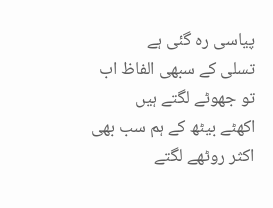پیاسی رہ گئی ہے
تسلی کے سبھی الفاظ اب تو جھوٹے لگتے ہیں
اکھٹے بیٹھ کے ہم سب بھی اکثر روٹھے لگتے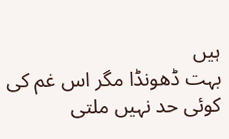ہیں
بہت ڈھونڈا مگر اس غم کی کوئی حد نہیں ملتی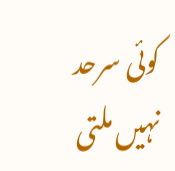کوئی سرحد نہیں ملتی